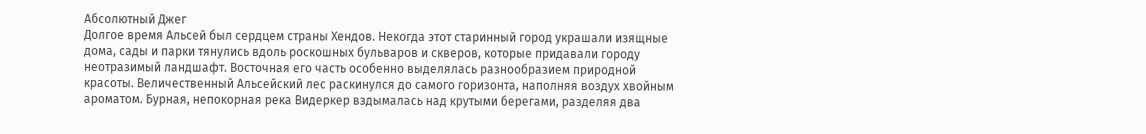Абсолютный Джег
Долгое время Альсей был сердцем страны Хендов. Некогда этот старинный город украшали изящные дома, сады и парки тянулись вдоль роскошных бульваров и скверов, которые придавали городу неотразимый ландшафт. Восточная его часть особенно выделялась разнообразием природной красоты. Величественный Альсейский лес раскинулся до самого горизонта, наполняя воздух хвойным ароматом. Бурная, непокорная река Видеркер вздымалась над крутыми берегами, разделяя два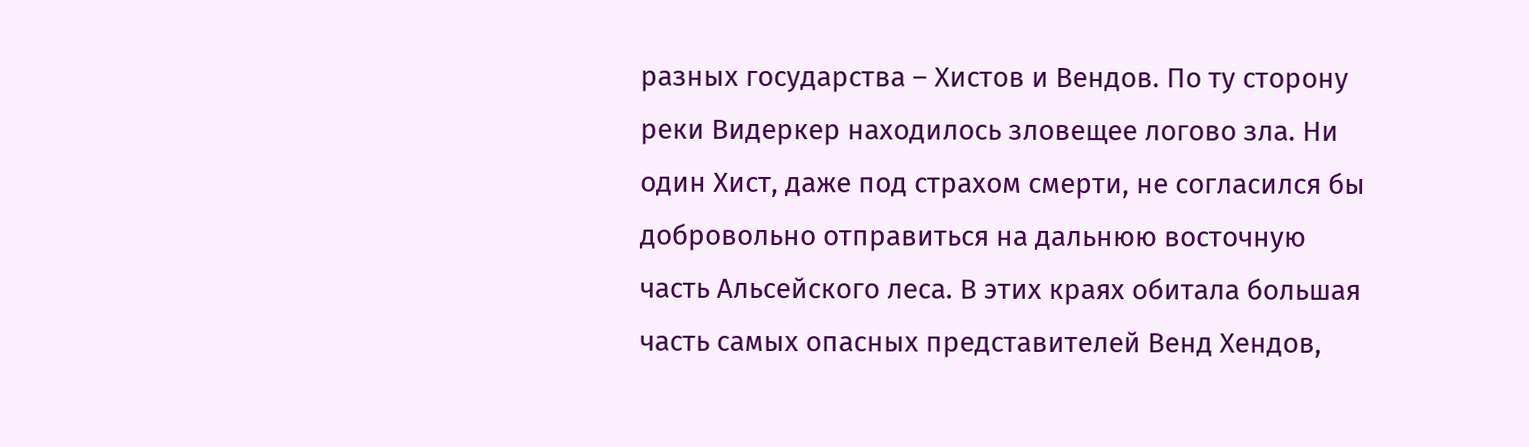разных государства – Хистов и Вендов. По ту сторону реки Видеркер находилось зловещее логово зла. Ни один Хист, даже под страхом смерти, не согласился бы добровольно отправиться на дальнюю восточную часть Альсейского леса. В этих краях обитала большая часть самых опасных представителей Венд Хендов,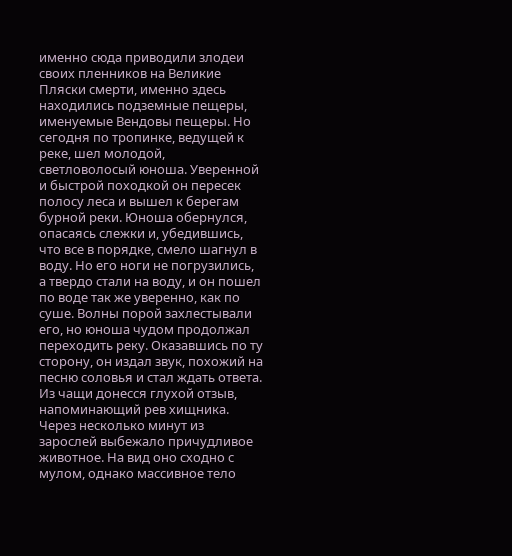именно сюда приводили злодеи своих пленников на Великие Пляски смерти, именно здесь находились подземные пещеры, именуемые Вендовы пещеры. Но сегодня по тропинке, ведущей к реке, шел молодой, светловолосый юноша. Уверенной и быстрой походкой он пересек полосу леса и вышел к берегам бурной реки. Юноша обернулся, опасаясь слежки и, убедившись, что все в порядке, смело шагнул в воду. Но его ноги не погрузились, а твердо стали на воду, и он пошел по воде так же уверенно, как по суше. Волны порой захлестывали его, но юноша чудом продолжал переходить реку. Оказавшись по ту сторону, он издал звук, похожий на песню соловья и стал ждать ответа. Из чащи донесся глухой отзыв, напоминающий рев хищника. Через несколько минут из зарослей выбежало причудливое животное. На вид оно сходно с мулом, однако массивное тело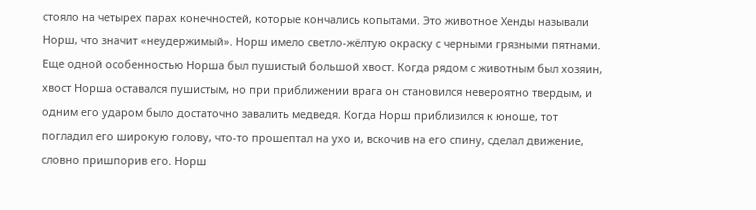стояло на четырех парах конечностей, которые кончались копытами. Это животное Хенды называли Норш, что значит «неудержимый». Норш имело светло-жёлтую окраску с черными грязными пятнами. Еще одной особенностью Норша был пушистый большой хвост. Когда рядом с животным был хозяин, хвост Норша оставался пушистым, но при приближении врага он становился невероятно твердым, и одним его ударом было достаточно завалить медведя. Когда Норш приблизился к юноше, тот погладил его широкую голову, что-то прошептал на ухо и, вскочив на его спину, сделал движение, словно пришпорив его. Норш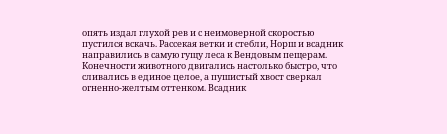опять издал глухой рев и с неимоверной скоростью пустился вскачь. Рассекая ветки и стебли, Норш и всадник направились в самую гущу леса к Вендовым пещерам. Конечности животного двигались настолько быстро, что сливались в единое целое, а пушистый хвост сверкал огненно-желтым оттенком. Всадник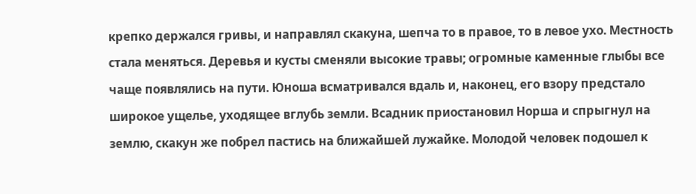крепко держался гривы, и направлял скакуна, шепча то в правое, то в левое ухо. Местность стала меняться. Деревья и кусты сменяли высокие травы; огромные каменные глыбы все чаще появлялись на пути. Юноша всматривался вдаль и, наконец, его взору предстало широкое ущелье, уходящее вглубь земли. Всадник приостановил Норша и спрыгнул на землю, скакун же побрел пастись на ближайшей лужайке. Молодой человек подошел к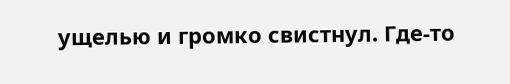ущелью и громко свистнул. Где-то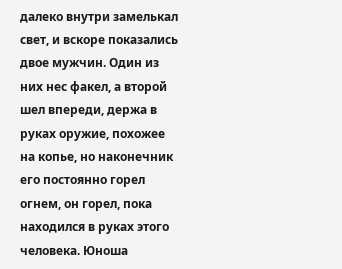далеко внутри замелькал свет, и вскоре показались двое мужчин. Один из них нес факел, а второй шел впереди, держа в руках оружие, похожее на копье, но наконечник его постоянно горел огнем, он горел, пока находился в руках этого человека. Юноша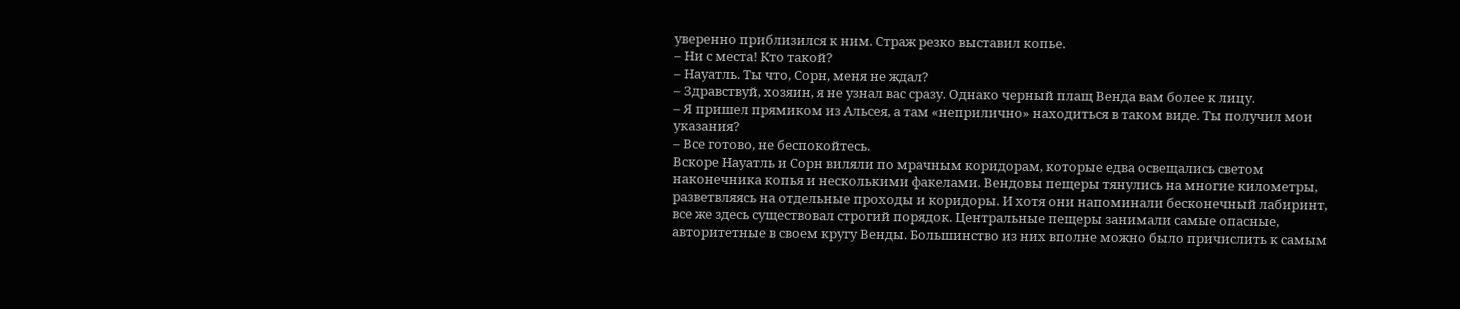уверенно приблизился к ним. Страж резко выставил копье.
– Ни с места! Кто такой?
– Науатль. Ты что, Сорн, меня не ждал?
– Здравствуй, хозяин, я не узнал вас сразу. Однако черный плащ Венда вам более к лицу.
– Я пришел прямиком из Альсея, а там «неприлично» находиться в таком виде. Ты получил мои указания?
– Все готово, не беспокойтесь.
Вскоре Науатль и Сорн виляли по мрачным коридорам, которые едва освещались светом наконечника копья и несколькими факелами. Вендовы пещеры тянулись на многие километры, разветвляясь на отдельные проходы и коридоры. И хотя они напоминали бесконечный лабиринт, все же здесь существовал строгий порядок. Центральные пещеры занимали самые опасные, авторитетные в своем кругу Венды. Большинство из них вполне можно было причислить к самым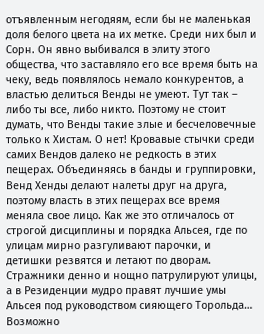отъявленным негодяям, если бы не маленькая доля белого цвета на их метке. Среди них был и Сорн. Он явно выбивался в элиту этого общества, что заставляло его все время быть на чеку, ведь появлялось немало конкурентов, а властью делиться Венды не умеют. Тут так – либо ты все, либо никто. Поэтому не стоит думать, что Венды такие злые и бесчеловечные только к Хистам. О нет! Кровавые стычки среди самих Вендов далеко не редкость в этих пещерах. Объединяясь в банды и группировки, Венд Хенды делают налеты друг на друга, поэтому власть в этих пещерах все время меняла свое лицо. Как же это отличалось от строгой дисциплины и порядка Альсея, где по улицам мирно разгуливают парочки, и детишки резвятся и летают по дворам. Стражники денно и нощно патрулируют улицы, а в Резиденции мудро правят лучшие умы Альсея под руководством сияющего Торольда… Возможно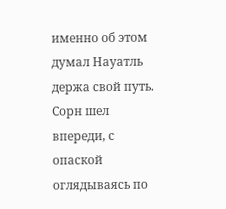именно об этом думал Науатль держа свой путь. Сорн шел впереди, с опаской оглядываясь по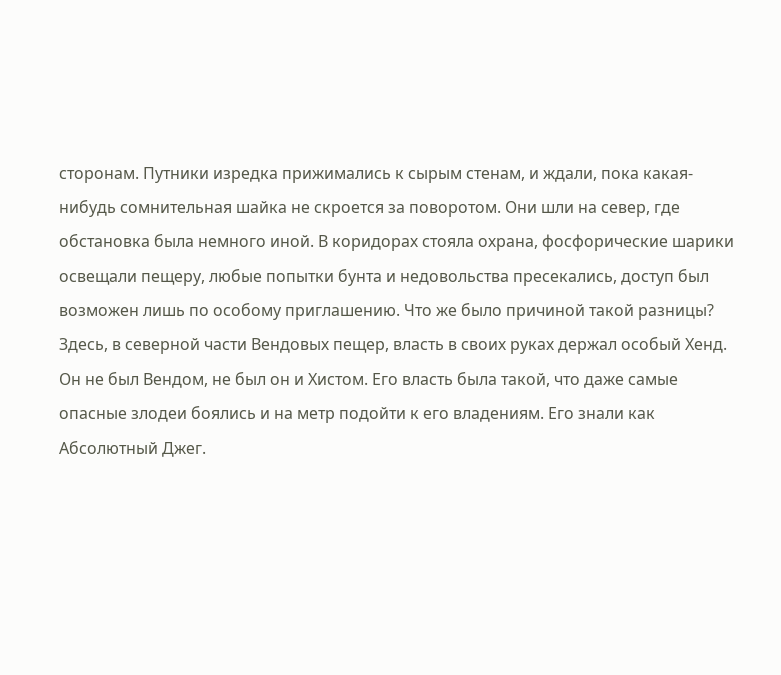сторонам. Путники изредка прижимались к сырым стенам, и ждали, пока какая-нибудь сомнительная шайка не скроется за поворотом. Они шли на север, где обстановка была немного иной. В коридорах стояла охрана, фосфорические шарики освещали пещеру, любые попытки бунта и недовольства пресекались, доступ был возможен лишь по особому приглашению. Что же было причиной такой разницы? Здесь, в северной части Вендовых пещер, власть в своих руках держал особый Хенд. Он не был Вендом, не был он и Хистом. Его власть была такой, что даже самые опасные злодеи боялись и на метр подойти к его владениям. Его знали как Абсолютный Джег.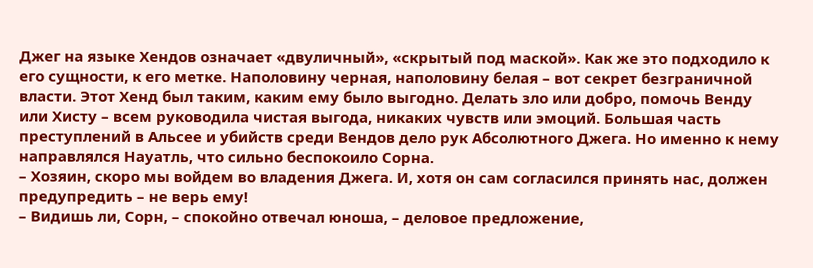Джег на языке Хендов означает «двуличный», «скрытый под маской». Как же это подходило к его сущности, к его метке. Наполовину черная, наполовину белая – вот секрет безграничной власти. Этот Хенд был таким, каким ему было выгодно. Делать зло или добро, помочь Венду или Хисту – всем руководила чистая выгода, никаких чувств или эмоций. Большая часть преступлений в Альсее и убийств среди Вендов дело рук Абсолютного Джега. Но именно к нему направлялся Науатль, что сильно беспокоило Сорна.
– Хозяин, скоро мы войдем во владения Джега. И, хотя он сам согласился принять нас, должен предупредить – не верь ему!
– Видишь ли, Сорн, – спокойно отвечал юноша, – деловое предложение,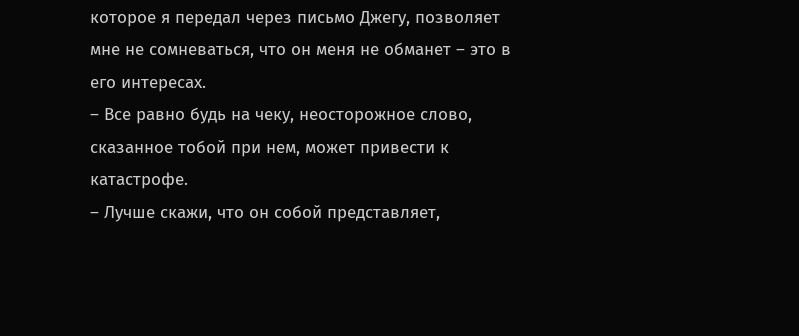которое я передал через письмо Джегу, позволяет мне не сомневаться, что он меня не обманет – это в его интересах.
– Все равно будь на чеку, неосторожное слово, сказанное тобой при нем, может привести к катастрофе.
– Лучше скажи, что он собой представляет,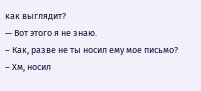как выглядит?
— Вот этого я не знаю.
– Как, разве не ты носил ему мое письмо?
– Хм, носил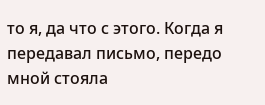то я, да что с этого. Когда я передавал письмо, передо мной стояла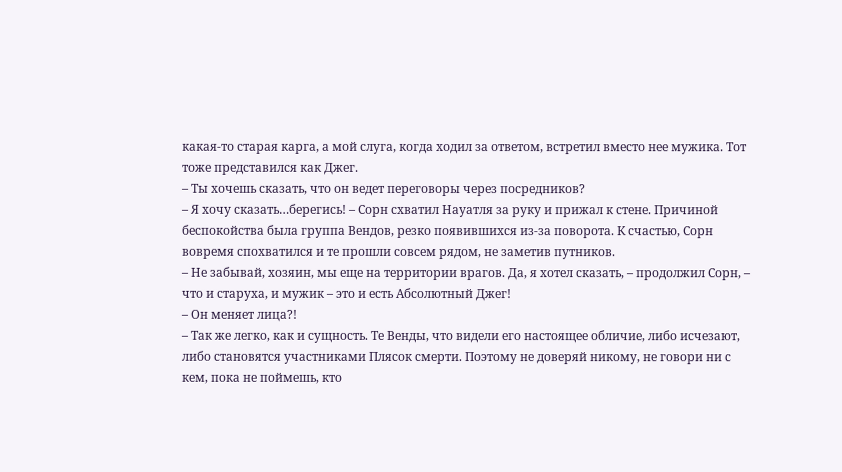какая-то старая карга, а мой слуга, когда ходил за ответом, встретил вместо нее мужика. Тот тоже представился как Джег.
– Ты хочешь сказать, что он ведет переговоры через посредников?
– Я хочу сказать…берегись! – Сорн схватил Науатля за руку и прижал к стене. Причиной беспокойства была группа Вендов, резко появившихся из-за поворота. К счастью, Сорн вовремя спохватился и те прошли совсем рядом, не заметив путников.
– Не забывай, хозяин, мы еще на территории врагов. Да, я хотел сказать, – продолжил Сорн, – что и старуха, и мужик – это и есть Абсолютный Джег!
– Он меняет лица?!
– Так же легко, как и сущность. Те Венды, что видели его настоящее обличие, либо исчезают, либо становятся участниками Плясок смерти. Поэтому не доверяй никому, не говори ни с кем, пока не поймешь, кто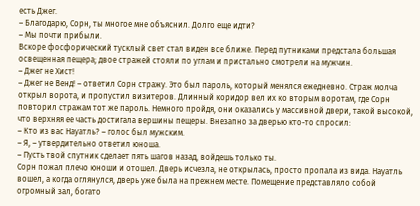есть Джег.
– Благодарю, Сорн, ты многое мне объяснил. Долго еще идти?
– Мы почти прибыли.
Вскоре фосфорический тусклый свет стал виден все ближе. Перед путниками предстала большая освещенная пещера; двое стражей стояли по углам и пристально смотрели на мужчин.
– Джег не Хист!
– Джег не Венд! – ответил Сорн стражу. Это был пароль, который менялся ежедневно. Страж молча открыл ворота, и пропустил визитеров. Длинный коридор вел их ко вторым воротам, где Сорн повторил стражам тот же пароль. Немного пройдя, они оказались у массивной двери, такой высокой, что верхняя ее часть достигала вершины пещеры. Внезапно за дверью кто-то спросил:
– Кто из вас Науатль? – голос был мужским.
– Я, – утвердительно ответил юноша.
– Пусть твой спутник сделает пять шагов назад, войдешь только ты.
Сорн пожал плечо юноши и отошел. Дверь исчезла, не открылась, просто пропала из вида. Науатль вошел, а когда оглянулся, дверь уже была на прежнем месте. Помещение представляло собой огромный зал, богато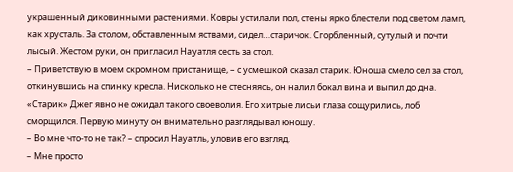украшенный диковинными растениями. Ковры устилали пол, стены ярко блестели под светом ламп, как хрусталь. За столом, обставленным яствами, сидел…старичок. Сгорбленный, сутулый и почти лысый. Жестом руки, он пригласил Науатля сесть за стол.
– Приветствую в моем скромном пристанище, – с усмешкой сказал старик. Юноша смело сел за стол, откинувшись на спинку кресла. Нисколько не стесняясь, он налил бокал вина и выпил до дна. «Старик» Джег явно не ожидал такого своеволия. Его хитрые лисьи глаза сощурились, лоб сморщился. Первую минуту он внимательно разглядывал юношу.
– Во мне что-то не так? – спросил Науатль, уловив его взгляд.
– Мне просто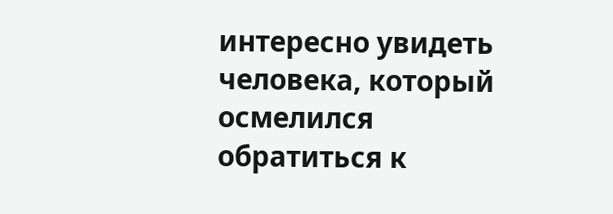интересно увидеть человека, который осмелился обратиться к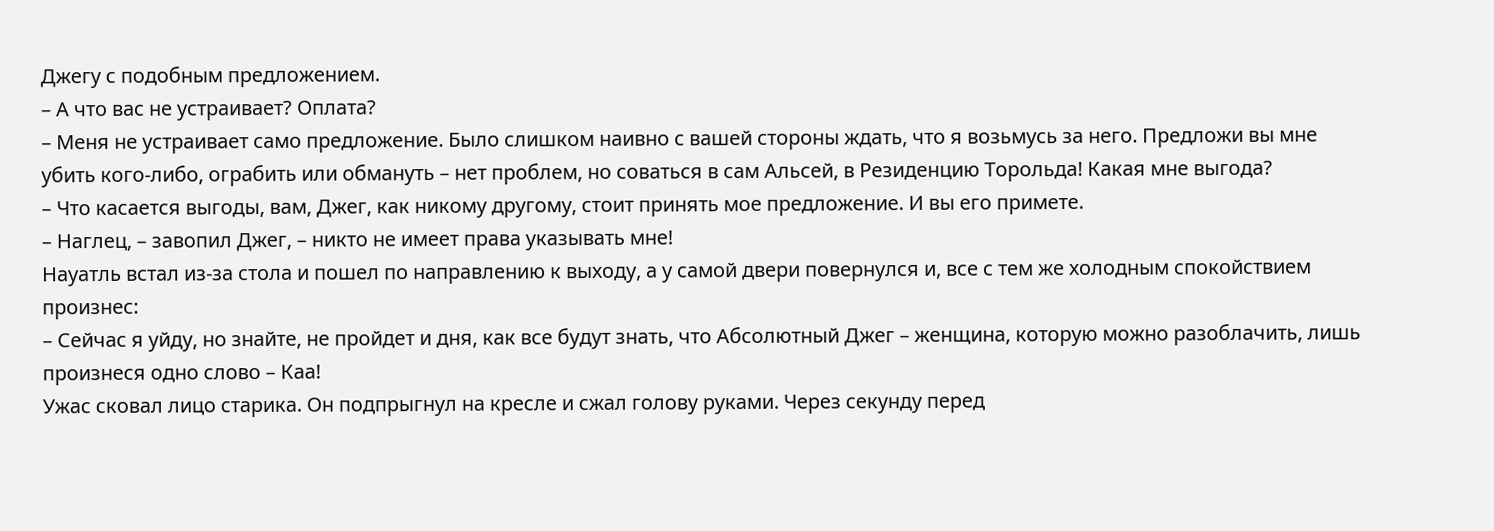Джегу с подобным предложением.
– А что вас не устраивает? Оплата?
– Меня не устраивает само предложение. Было слишком наивно с вашей стороны ждать, что я возьмусь за него. Предложи вы мне убить кого-либо, ограбить или обмануть – нет проблем, но соваться в сам Альсей, в Резиденцию Торольда! Какая мне выгода?
– Что касается выгоды, вам, Джег, как никому другому, стоит принять мое предложение. И вы его примете.
– Наглец, – завопил Джег, – никто не имеет права указывать мне!
Науатль встал из-за стола и пошел по направлению к выходу, а у самой двери повернулся и, все с тем же холодным спокойствием произнес:
– Сейчас я уйду, но знайте, не пройдет и дня, как все будут знать, что Абсолютный Джег – женщина, которую можно разоблачить, лишь произнеся одно слово – Каа!
Ужас сковал лицо старика. Он подпрыгнул на кресле и сжал голову руками. Через секунду перед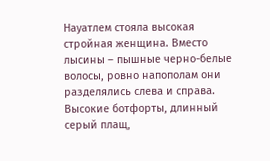Науатлем стояла высокая стройная женщина. Вместо лысины – пышные черно-белые волосы, ровно напополам они разделялись слева и справа. Высокие ботфорты, длинный серый плащ,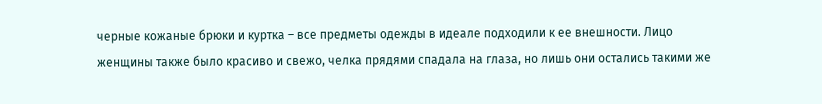черные кожаные брюки и куртка – все предметы одежды в идеале подходили к ее внешности. Лицо женщины также было красиво и свежо, челка прядями спадала на глаза, но лишь они остались такими же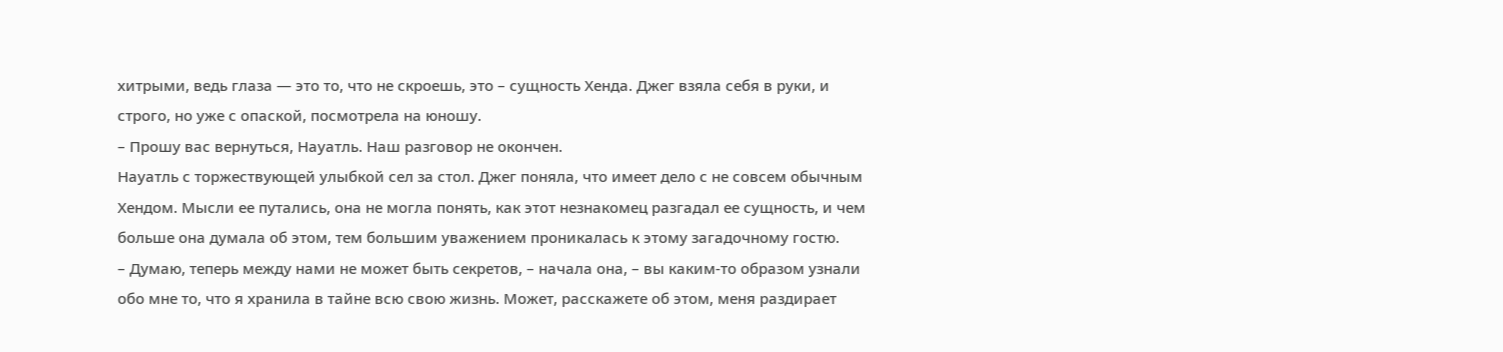хитрыми, ведь глаза — это то, что не скроешь, это – сущность Хенда. Джег взяла себя в руки, и строго, но уже с опаской, посмотрела на юношу.
– Прошу вас вернуться, Науатль. Наш разговор не окончен.
Науатль с торжествующей улыбкой сел за стол. Джег поняла, что имеет дело с не совсем обычным Хендом. Мысли ее путались, она не могла понять, как этот незнакомец разгадал ее сущность, и чем больше она думала об этом, тем большим уважением проникалась к этому загадочному гостю.
– Думаю, теперь между нами не может быть секретов, – начала она, – вы каким-то образом узнали обо мне то, что я хранила в тайне всю свою жизнь. Может, расскажете об этом, меня раздирает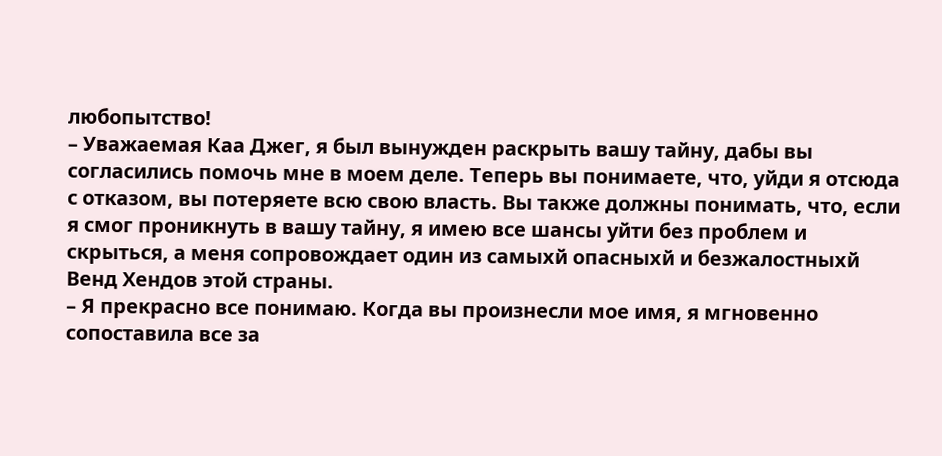любопытство!
– Уважаемая Каа Джег, я был вынужден раскрыть вашу тайну, дабы вы согласились помочь мне в моем деле. Теперь вы понимаете, что, уйди я отсюда с отказом, вы потеряете всю свою власть. Вы также должны понимать, что, если я смог проникнуть в вашу тайну, я имею все шансы уйти без проблем и скрыться, а меня сопровождает один из самыхй опасныхй и безжалостныхй Венд Хендов этой страны.
– Я прекрасно все понимаю. Когда вы произнесли мое имя, я мгновенно сопоставила все за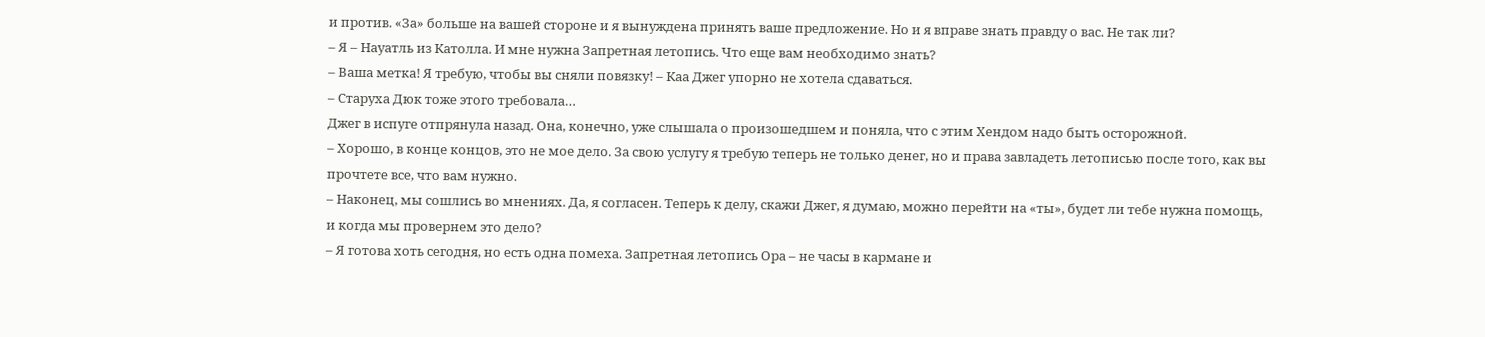и против. «За» больше на вашей стороне и я вынуждена принять ваше предложение. Но и я вправе знать правду о вас. Не так ли?
– Я – Науатль из Католла. И мне нужна Запретная летопись. Что еще вам необходимо знать?
– Ваша метка! Я требую, чтобы вы сняли повязку! – Каа Джег упорно не хотела сдаваться.
– Старуха Дюк тоже этого требовала…
Джег в испуге отпрянула назад. Она, конечно, уже слышала о произошедшем и поняла, что с этим Хендом надо быть осторожной.
– Хорошо, в конце концов, это не мое дело. За свою услугу я требую теперь не только денег, но и права завладеть летописью после того, как вы прочтете все, что вам нужно.
– Наконец, мы сошлись во мнениях. Да, я согласен. Теперь к делу, скажи Джег, я думаю, можно перейти на «ты», будет ли тебе нужна помощь, и когда мы провернем это дело?
– Я готова хоть сегодня, но есть одна помеха. Запретная летопись Ора – не часы в кармане и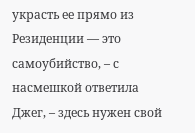украсть ее прямо из Резиденции — это самоубийство, – с насмешкой ответила Джег, – здесь нужен свой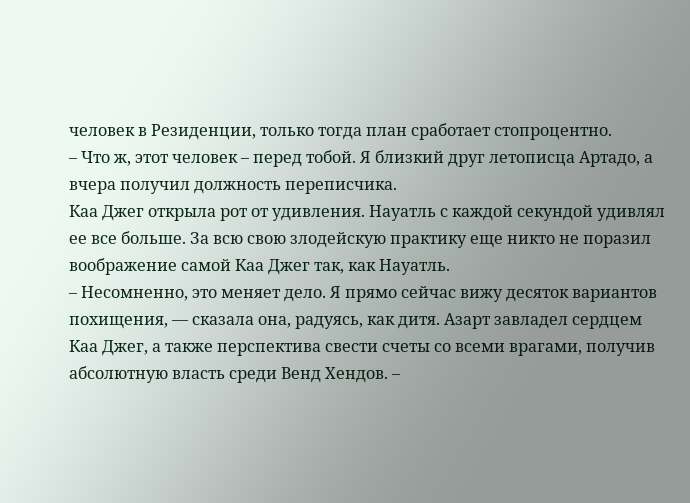человек в Резиденции, только тогда план сработает стопроцентно.
– Что ж, этот человек – перед тобой. Я близкий друг летописца Артадо, а вчера получил должность переписчика.
Каа Джег открыла рот от удивления. Науатль с каждой секундой удивлял ее все больше. За всю свою злодейскую практику еще никто не поразил воображение самой Каа Джег так, как Науатль.
– Несомненно, это меняет дело. Я прямо сейчас вижу десяток вариантов похищения, — сказала она, радуясь, как дитя. Азарт завладел сердцем Каа Джег, а также перспектива свести счеты со всеми врагами, получив абсолютную власть среди Венд Хендов. –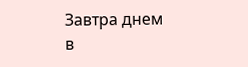Завтра днем в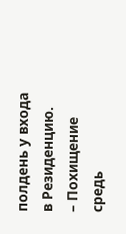полдень у входа в Резиденцию.
– Похищение средь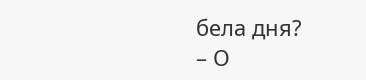бела дня?
– О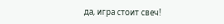да, игра стоит свеч!